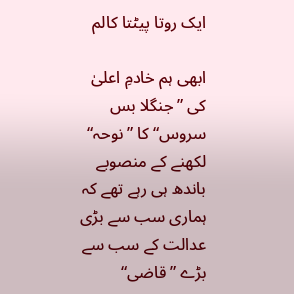ایک روتا پیٹتا کالم

ابھی ہم خادمِ اعلیٰ کی ”جنگلا بس سروس“ کا ”نوحہ“ لکھنے کے منصوبے باندھ ہی رہے تھے کہ ہماری سب سے بڑی عدالت کے سب سے بڑے ”قاضی“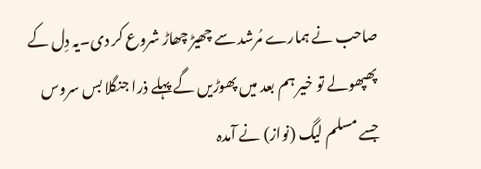صاحب نے ہمارے مُرشد سے چھیڑ چھاڑ شروع کر دی۔یہ دِل کے پھپھولے تو خیر ہم بعد میں پھوڑیں گے پہلے ذرا جنگلا بس سروس جسے مسلم لیگ (نواز) نے آمدہ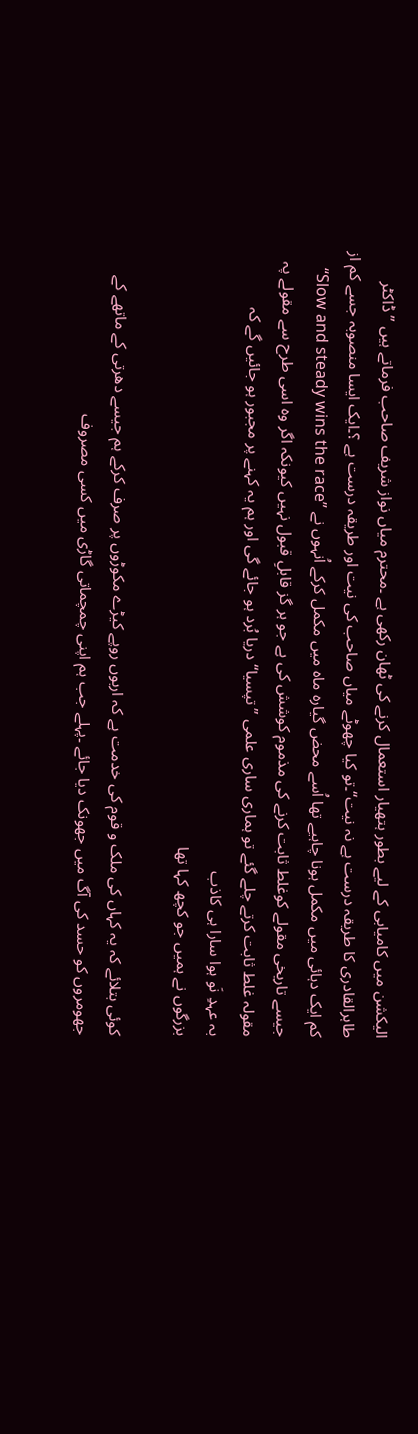الیکشن میں کامیابی کے لیے بطور ہتھیار استعمال کرنے کی ٹھان رکھی ہے ۔محترم میاں نواز شریف صاحب فرماتے ہیں ”ڈاکٹر طاہرالقادری کا طریقہ درست ہے نہ نیت“۔تو کیا چھوٹے میاں صاحب کی نیت اور طریقہ درست ہے ؟۔ایک ایسا منصوبہ جسے کم از کم ایک دہائی میں مکمل ہونا چاہیے تھا اُسے محض گیارہ ماہ میں مکمل کرکے اُنہوں نے ”Slow and steady wins the race“ جیسے تاریخی مقولے کوغلط ثابت کرنے کی مذموم کوشش کی ہے جو ہر گز قابلِ قبول نہیں کیونکہ اگر وہ اسی طرح سے مقولے پہ مقولہ غلط ثابت کرتے چلے گئے تو ہماری ساری علمی ”تپسیا“ دریا بُرد ہو جائے گی اور ہم یہ کہنے پر مجبور ہو جائیں گے کہ
بہ عہدِ نَو ہوا سارا ہی کاذب
بزرگوں نے ہمیں جو کچھ کہا تھا

کوئی بتلائے کہ یہ کہاں کی ملک و قوم کی خدمت ہے کہ اربوں روپے کیڑے مکوڑوں پر صرف کرکے ہم جیسے دھرتی کے ماتھے کے جھومروں کو حسد کی آگ میں جھونک دیا جائے ۔پہلے جب ہم اپنی چمچماتی گاڑی میں کسی مصروف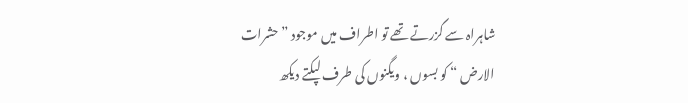شاہراہ سے گزرتے تھے تو اطراف میں موجود ”حشرات الارض “ کو بسوں ، ویگنوں کی طرف لپکتے دیکھ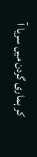کر ہماری گردن میں سریا آ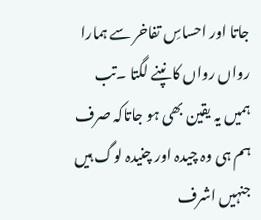جاتا اور احساسِ تفاخر سے ہمارا رواں رواں کانپنے لگتا ۔تب ہمیں یہ یقین بھی ہو جاتاکہ صرف ہم ہی وہ چیدہ اور چنیدہ لوگ ہیں جنہیں اشرف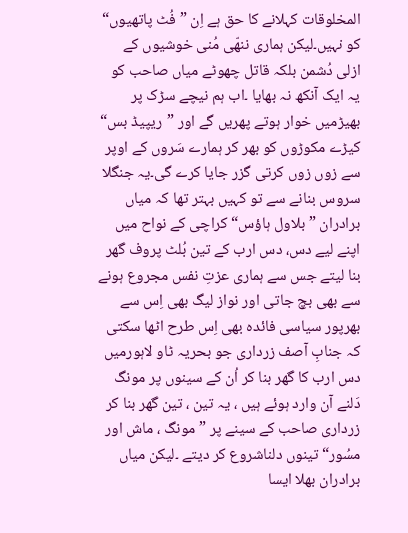المخلوقات کہلانے کا حق ہے اِن ” فُٹ پاتھیوں“ کو نہیں۔لیکن ہماری ننھّی مُنی خوشیوں کے ازلی دُشمن بلکہ قاتل چھوٹے میاں صاحب کو یہ ایک آنکھ نہ بھایا ۔اب ہم نیچے سڑک پر بھیڑمیں خوار ہوتے پھریں گے اور ”ریپیڈ بس“ کیڑے مکوڑوں کو بھر کر ہمارے سَروں کے اوپر سے زوں زوں کرتی گزر جایا کرے گی۔یہ جنگلا سروس بنانے سے تو کہیں بہتر تھا کہ میاں برادران ”بلاول ہاؤس“ کراچی کے نواح میں اپنے لیے دس، دس ارب کے تین بُلٹ پروف گھر بنا لیتے جس سے ہماری عزتِ نفس مجروع ہونے سے بھی بچ جاتی اور نواز لیگ بھی اِس سے بھرپور سیاسی فائدہ بھی اِس طرح اٹھا سکتی کہ جنابِ آصف زرداری جو بحریہ ٹاو لاہورمیں دس ارب کا گھر بنا کر اُن کے سینوں پر مونگ دَلنے آن وارد ہوئے ہیں ، یہ تین ، تین گھر بنا کر زرداری صاحب کے سینے پر ” مونگ ، ماش اور مسُور“ تینوں دلناشروع کر دیتے ۔لیکن میاں برادران بھلا ایسا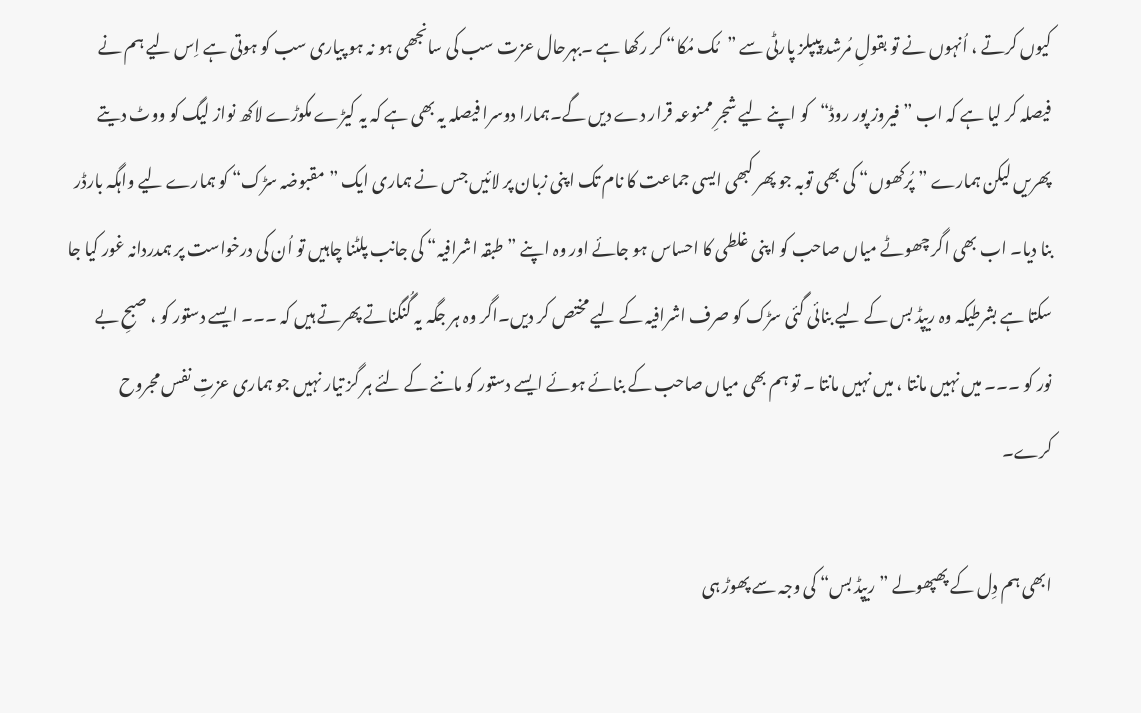کیوں کرتے ، اُنہوں نے تو بقولِ مُرشد پیپلز پارٹی سے ”مُک مُکا“ کر رکھا ہے ۔بہرحال عزت سب کی سانجھی ہو نہ ہو پیاری سب کو ہوتی ہے اِس لیے ہم نے فیصلہ کر لیا ہے کہ اب ”فیروز پور روڈ“کو اپنے لیے شجرِ ممنوعہ قرار دے دیں گے۔ہمارا دوسرا فیصلہ یہ بھی ہے کہ یہ کیڑے مکوڑے لاکھ نواز لیگ کو ووٹ دیتے پھریں لیکن ہمارے ”پُرکھوں“ کی بھی توبہ جو پھر کبھی ایسی جماعت کا نام تک اپنی زبان پر لائیں جس نے ہماری ایک ”مقبوضہ سڑک“ کو ہمارے لیے واہگہ بارڈر بنا دیا۔ اب بھی اگر چھوٹے میاں صاحب کو اپنی غلطی کا احساس ہو جائے اور وہ اپنے ”طبقہ اشرافیہ“ کی جانب پلٹنا چاہیں تو اُن کی درخواست پر ہمدردانہ غور کیا جا سکتا ہے بشرطیکہ وہ ریپڈ بس کے لیے بنائی گئی سڑک کو صرف اشرافیہ کے لیے مختص کر دیں۔اگر وہ ہر جگہ یہ گُنگناتے پھرتے ہیں کہ ۔۔۔ ایسے دستور کو ، صبحِ بے نور کو ۔۔۔ میں نہیں مانتا ، میں نہیں مانتا ۔ تو ہم بھی میاں صاحب کے بنائے ہوئے ایسے دستور کو ماننے کے لئے ہر گز تیار نہیں جو ہماری عزتِ نفس مجروح کرے۔

ابھی ہم دِل کے پھپھولے ”ریپڈ بس“ کی وجہ سے پھوڑ ہی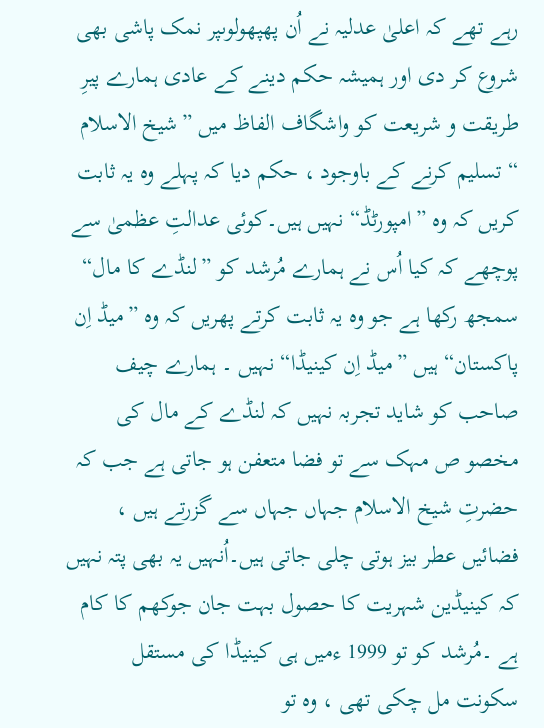رہے تھے کہ اعلیٰ عدلیہ نے اُن پھپھولوںپر نمک پاشی بھی شروع کر دی اور ہمیشہ حکم دینے کے عادی ہمارے پیرِ طریقت و شریعت کو واشگاف الفاظ میں ”شیخ الاسلام “ تسلیم کرنے کے باوجود ، حکم دیا کہ پہلے وہ یہ ثابت کریں کہ وہ ”امپورٹڈ“ نہیں ہیں۔کوئی عدالتِ عظمیٰ سے پوچھے کہ کیا اُس نے ہمارے مُرشد کو ”لنڈے کا مال“ سمجھ رکھا ہے جو وہ یہ ثابت کرتے پھریں کہ وہ ”میڈ اِن پاکستان“ ہیں ”میڈ اِن کینیڈا“ نہیں ۔ ہمارے چیف صاحب کو شاید تجربہ نہیں کہ لنڈے کے مال کی مخصو ص مہک سے تو فضا متعفن ہو جاتی ہے جب کہ حضرتِ شیخ الاسلام جہاں جہاں سے گزرتے ہیں ، فضائیں عطر بیز ہوتی چلی جاتی ہیں۔اُنہیں یہ بھی پتہ نہیں کہ کینیڈین شہریت کا حصول بہت جان جوکھم کا کام ہے ۔مُرشد کو تو 1999 ءمیں ہی کینیڈا کی مستقل سکونت مل چکی تھی ، وہ تو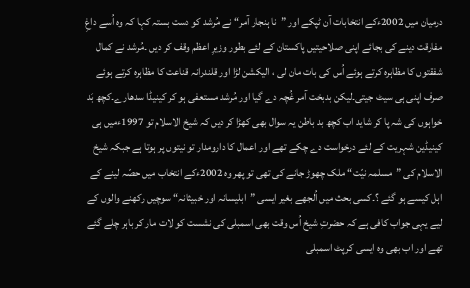درمیان میں 2002ءکے انتخابات آن ٹپکے اور ”نا ہنجار آمر“ نے مُرشد کو دست بستہ کہا کہ وہ اُسے داغِ مفارقت دینے کی بجائے اپنی صلاحیتیں پاکستان کے لئے بطور وزیرِ اعظم وقف کر دیں ۔مُرشد نے کمال شفقتوں کا مظاہرہ کرتے ہوئے اُس کی بات مان لی ، الیکشن لڑا اور قلندرانہ قناعت کا مظاہرہ کرتے ہوئے صرف اپنی ہی سیٹ جیتی۔لیکن بدبخت آمر غُچہ دے گیا اور مُرشد مستعفی ہو کر کینیڈا سدھارے۔کچھ بَد خواہوں کی شہ پا کر شاید اب کچھ بد باطن یہ سوال بھی کھڑا کر دیں کہ شیخ الاسلام تو 1997ءمیں ہی کینیڈین شہریت کے لئے درخواست دے چکے تھے اور اعمال کا دارومدار تو نیتوں پر ہوتا ہے جبکہ شیخ الاسلام کی ”مسلمہ نیّت“ ملک چھوڑ جانے کی تھی تو پھر وہ 2002ءکے انتخاب میں حصّہ لینے کے اہل کیسے ہو گئے ؟۔کسی بحث میں اُلجھے بغیر ایسی ”ابلیسانہ اور خبیثانہ“ سوچیں رکھنے والوں کے لیے یہی جواب کافی ہے کہ حضرتِ شیخ اُس وقت بھی اسمبلی کی نشست کو لات مار کر باہر چلے گئے تھے اور اب بھی وہ ایسی کرپٹ اسمبلی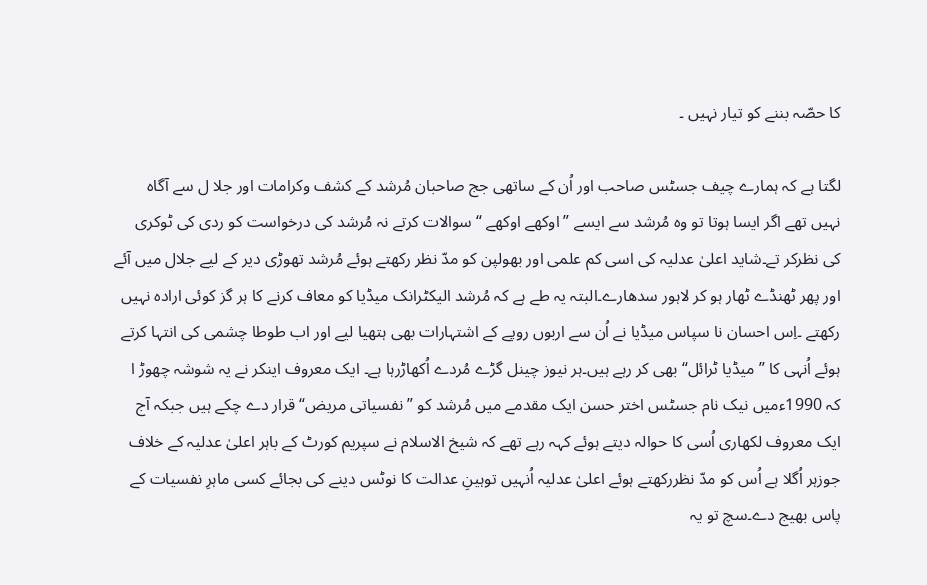کا حصّہ بننے کو تیار نہیں ۔

لگتا ہے کہ ہمارے چیف جسٹس صاحب اور اُن کے ساتھی جج صاحبان مُرشد کے کشف وکرامات اور جلا ل سے آگاہ نہیں تھے اگر ایسا ہوتا تو وہ مُرشد سے ایسے ”اوکھے اوکھے “ سوالات کرتے نہ مُرشد کی درخواست کو ردی کی ٹوکری کی نظرکر تے۔شاید اعلیٰ عدلیہ کی اسی کم علمی اور بھولپن کو مدّ نظر رکھتے ہوئے مُرشد تھوڑی دیر کے لیے جلال میں آئے اور پھر ٹھنڈے ٹھار ہو کر لاہور سدھارے۔البتہ یہ طے ہے کہ مُرشد الیکٹرانک میڈیا کو معاف کرنے کا ہر گز کوئی ارادہ نہیں رکھتے ۔اِس احسان نا سپاس میڈیا نے اُن سے اربوں روپے کے اشتہارات بھی ہتھیا لیے اور اب طوطا چشمی کی انتہا کرتے ہوئے اُنہی کا ”میڈیا ٹرائل“ بھی کر رہے ہیں۔ہر نیوز چینل گڑے مُردے اُکھاڑرہا ہے۔ ایک معروف اینکر نے یہ شوشہ چھوڑ ا کہ 1990ءمیں نیک نام جسٹس اختر حسن ایک مقدمے میں مُرشد کو ”نفسیاتی مریض“ قرار دے چکے ہیں جبکہ آج ایک معروف لکھاری اُسی کا حوالہ دیتے ہوئے کہہ رہے تھے کہ شیخ الاسلام نے سپریم کورٹ کے باہر اعلیٰ عدلیہ کے خلاف جوزہر اُگلا ہے اُس کو مدّ نظررکھتے ہوئے اعلیٰ عدلیہ اُنہیں توہینِ عدالت کا نوٹس دینے کی بجائے کسی ماہرِ نفسیات کے پاس بھیج دے۔سچ تو یہ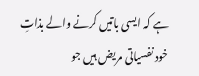ہے کہ ایسی باتیں کرنے والے بذاتِ خود نفسیاتی مریض ہیں جو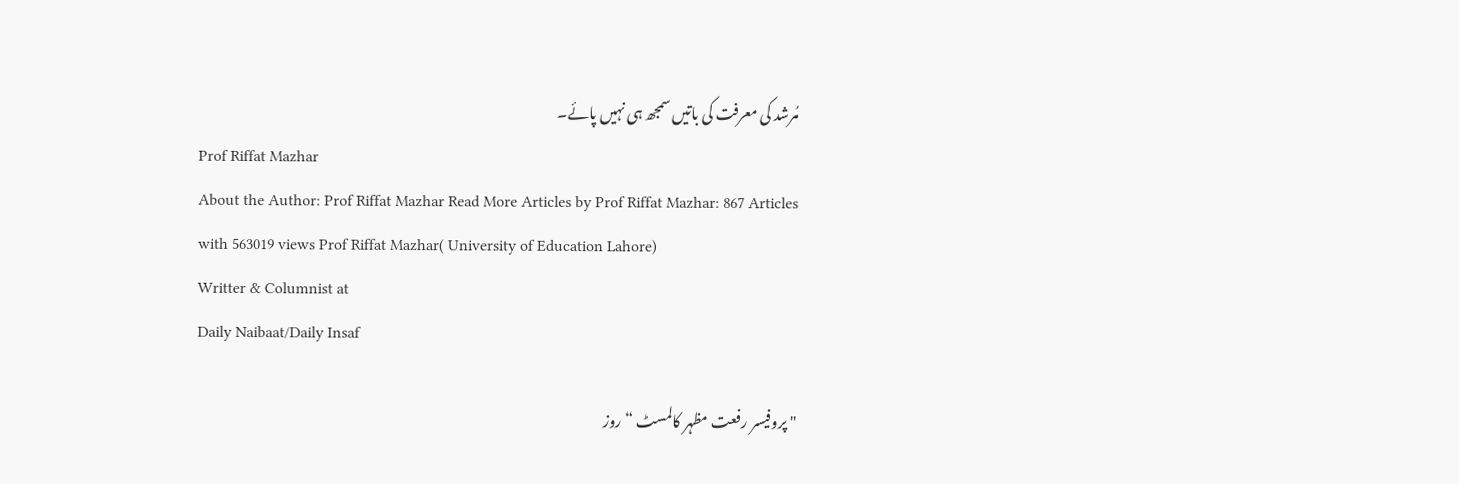مُرشد کی معرفت کی باتیں سمجھ ہی نہیں پائے۔
Prof Riffat Mazhar
About the Author: Prof Riffat Mazhar Read More Articles by Prof Riffat Mazhar: 867 Articles with 563019 views Prof Riffat Mazhar( University of Education Lahore)
Writter & Columnist at
Daily Naibaat/Daily Insaf

" پروفیسر رفعت مظہر کالمسٹ “روز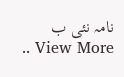نامہ نئی ب
.. View More